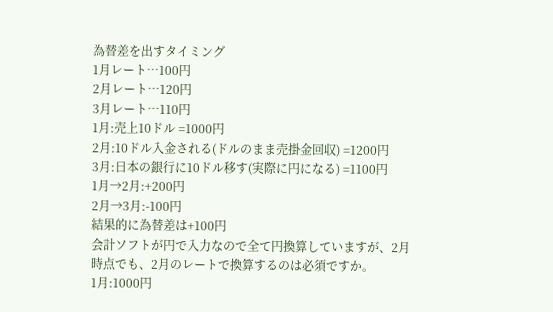為替差を出すタイミング
1月レート…100円
2月レート…120円
3月レート…110円
1月:売上10ドル =1000円
2月:10ドル入金される(ドルのまま売掛金回収) =1200円
3月:日本の銀行に10ドル移す(実際に円になる) =1100円
1月→2月:+200円
2月→3月:-100円
結果的に為替差は+100円
会計ソフトが円で入力なので全て円換算していますが、2月時点でも、2月のレートで換算するのは必須ですか。
1月:1000円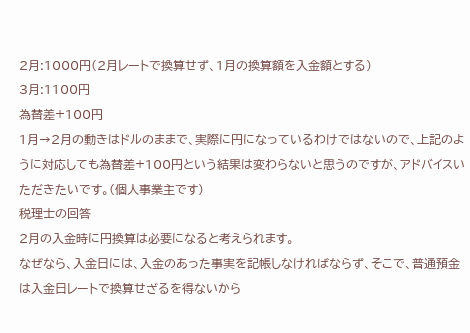2月:1000円(2月レートで換算せず、1月の換算額を入金額とする)
3月:1100円
為替差+100円
1月→2月の動きはドルのままで、実際に円になっているわけではないので、上記のように対応しても為替差+100円という結果は変わらないと思うのですが、アドバイスいただきたいです。(個人事業主です)
税理士の回答
2月の入金時に円換算は必要になると考えられます。
なぜなら、入金日には、入金のあった事実を記帳しなければならず、そこで、普通預金は入金日レートで換算せざるを得ないから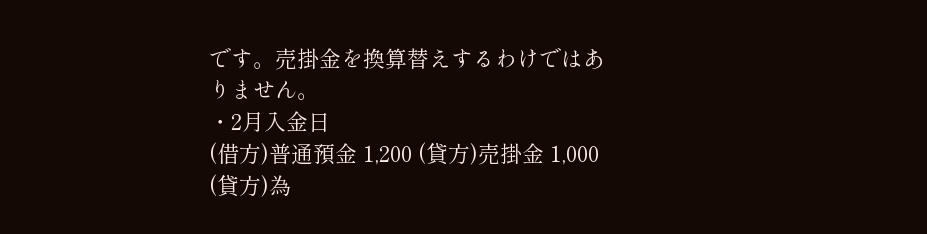です。売掛金を換算替えするわけではありません。
・2月入金日
(借方)普通預金 1,200 (貸方)売掛金 1,000
(貸方)為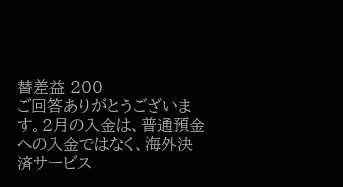替差益 200
ご回答ありがとうございます。2月の入金は、普通預金への入金ではなく、海外決済サービス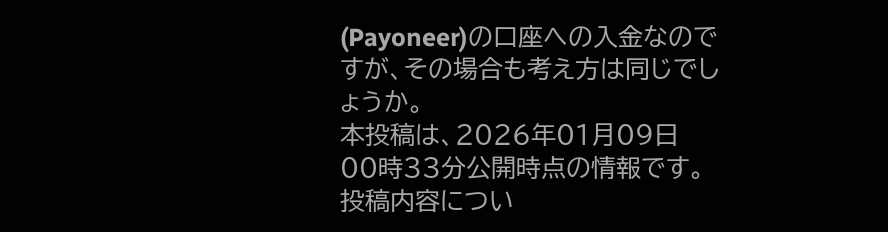(Payoneer)の口座への入金なのですが、その場合も考え方は同じでしょうか。
本投稿は、2026年01月09日 00時33分公開時点の情報です。 投稿内容につい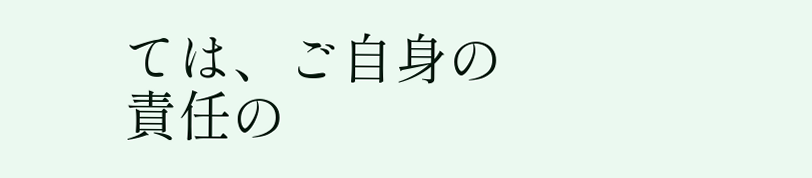ては、ご自身の責任の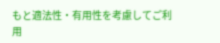もと適法性・有用性を考慮してご利用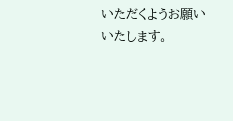いただくようお願いいたします。